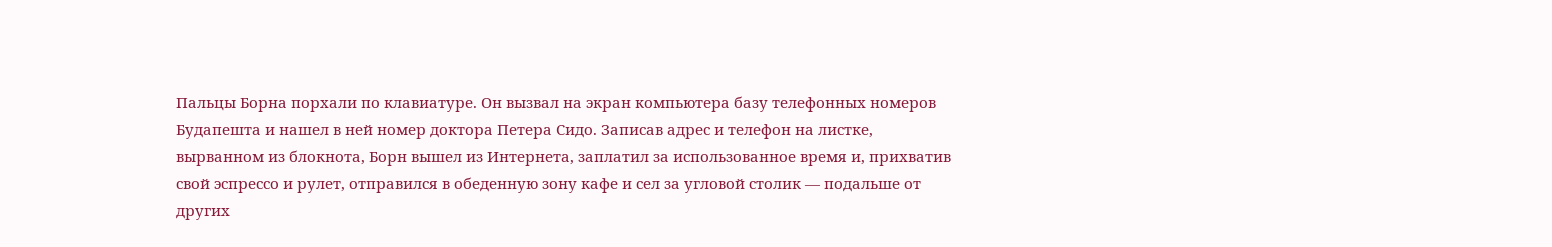Пальцы Борна порхали по клавиатуре. Он вызвал на экран компьютера базу телефонных номеров Будапешта и нашел в ней номер доктора Петера Сидо. Записав адрес и телефон на листке, вырванном из блокнота, Борн вышел из Интернета, заплатил за использованное время и, прихватив свой эспрессо и рулет, отправился в обеденную зону кафе и сел за угловой столик — подальше от других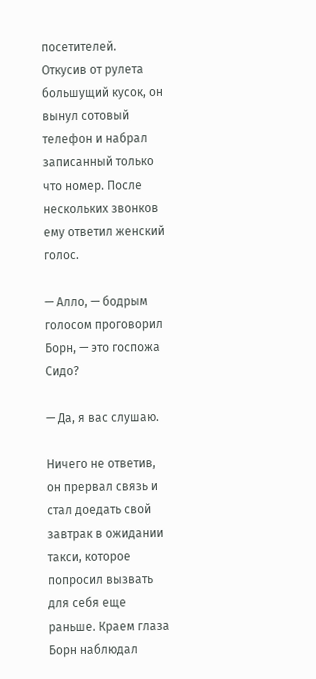посетителей. Откусив от рулета большущий кусок, он вынул сотовый телефон и набрал записанный только что номер. После нескольких звонков ему ответил женский голос.

— Алло, — бодрым голосом проговорил Борн, — это госпожа Сидо?

— Да, я вас слушаю.

Ничего не ответив, он прервал связь и стал доедать свой завтрак в ожидании такси, которое попросил вызвать для себя еще раньше. Краем глаза Борн наблюдал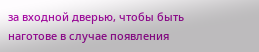за входной дверью, чтобы быть наготове в случае появления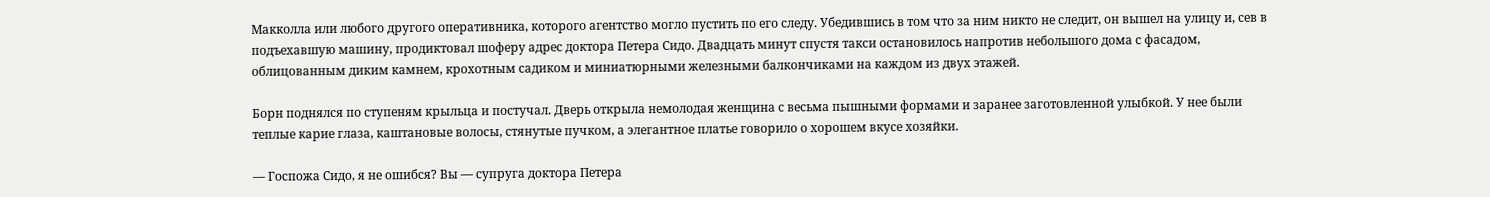Макколла или любого другого оперативника, которого агентство могло пустить по его следу. Убедившись в том что за ним никто не следит, он вышел на улицу и, сев в подъехавшую машину, продиктовал шоферу адрес доктора Петера Сидо. Двадцать минут спустя такси остановилось напротив небольшого дома с фасадом, облицованным диким камнем, крохотным садиком и миниатюрными железными балкончиками на каждом из двух этажей.

Борн поднялся по ступеням крыльца и постучал. Дверь открыла немолодая женщина с весьма пышными формами и заранее заготовленной улыбкой. У нее были теплые карие глаза, каштановые волосы, стянутые пучком, а элегантное платье говорило о хорошем вкусе хозяйки.

— Госпожа Сидо, я не ошибся? Вы — супруга доктора Петера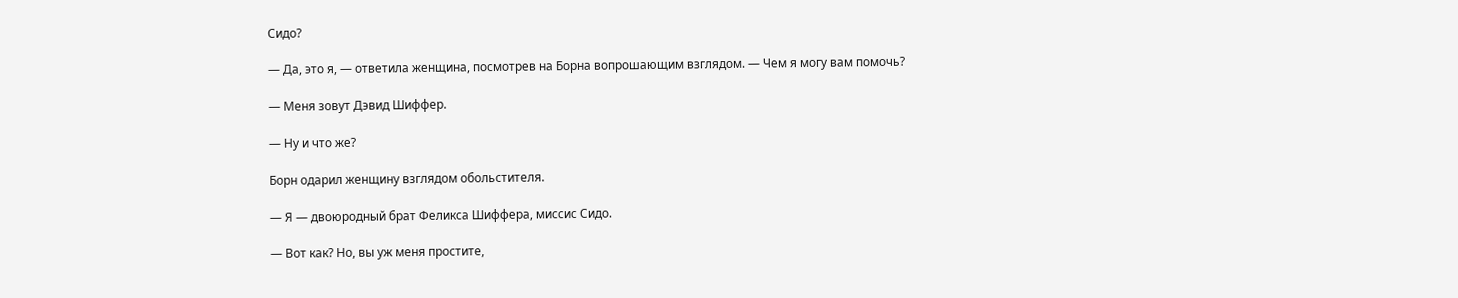Сидо?

— Да, это я, — ответила женщина, посмотрев на Борна вопрошающим взглядом. — Чем я могу вам помочь?

— Меня зовут Дэвид Шиффер.

— Ну и что же?

Борн одарил женщину взглядом обольстителя.

— Я — двоюродный брат Феликса Шиффера, миссис Сидо.

— Вот как? Но, вы уж меня простите,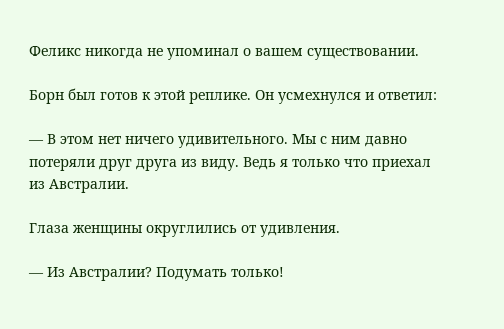Феликс никогда не упоминал о вашем существовании.

Борн был готов к этой реплике. Он усмехнулся и ответил:

— В этом нет ничего удивительного. Мы с ним давно потеряли друг друга из виду. Ведь я только что приехал из Австралии.

Глаза женщины округлились от удивления.

— Из Австралии? Подумать только!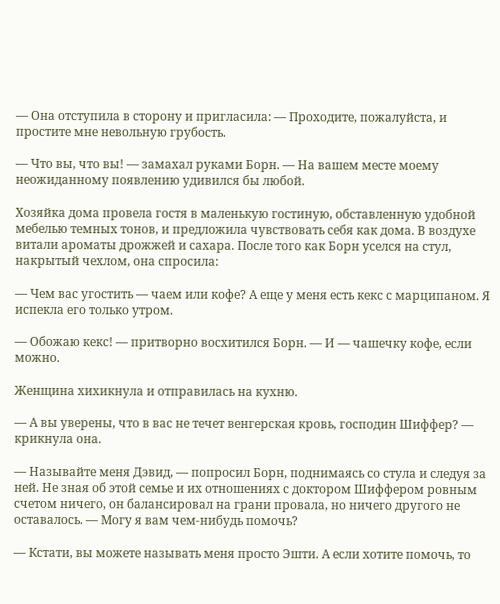— Она отступила в сторону и пригласила: — Проходите, пожалуйста, и простите мне невольную грубость.

— Что вы, что вы! — замахал руками Борн. — На вашем месте моему неожиданному появлению удивился бы любой.

Хозяйка дома провела гостя в маленькую гостиную, обставленную удобной мебелью темных тонов, и предложила чувствовать себя как дома. В воздухе витали ароматы дрожжей и сахара. После того как Борн уселся на стул, накрытый чехлом, она спросила:

— Чем вас угостить — чаем или кофе? А еще у меня есть кекс с марципаном. Я испекла его только утром.

— Обожаю кекс! — притворно восхитился Борн. — И — чашечку кофе, если можно.

Женщина хихикнула и отправилась на кухню.

— А вы уверены, что в вас не течет венгерская кровь, господин Шиффер? — крикнула она.

— Называйте меня Дэвид, — попросил Борн, поднимаясь со стула и следуя за ней. Не зная об этой семье и их отношениях с доктором Шиффером ровным счетом ничего, он балансировал на грани провала, но ничего другого не оставалось. — Могу я вам чем-нибудь помочь?

— Кстати, вы можете называть меня просто Эшти. А если хотите помочь, то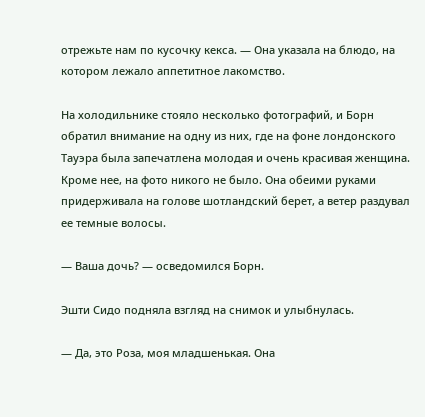отрежьте нам по кусочку кекса. — Она указала на блюдо, на котором лежало аппетитное лакомство.

На холодильнике стояло несколько фотографий, и Борн обратил внимание на одну из них, где на фоне лондонского Тауэра была запечатлена молодая и очень красивая женщина. Кроме нее, на фото никого не было. Она обеими руками придерживала на голове шотландский берет, а ветер раздувал ее темные волосы.

— Ваша дочь? — осведомился Борн.

Эшти Сидо подняла взгляд на снимок и улыбнулась.

— Да, это Роза, моя младшенькая. Она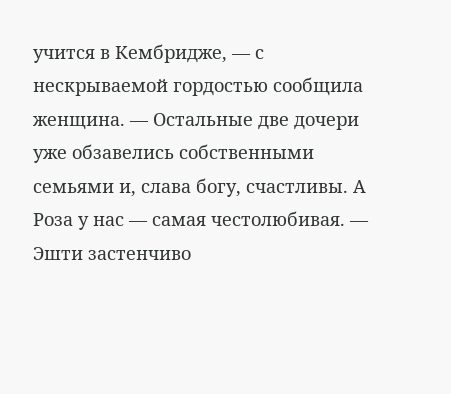учится в Кембридже, — с нескрываемой гордостью сообщила женщина. — Остальные две дочери уже обзавелись собственными семьями и, слава богу, счастливы. А Роза у нас — самая честолюбивая. — Эшти застенчиво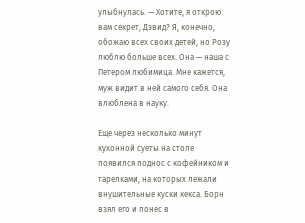улыбнулась. — Хотите, я открою вам секрет, Дэвид? Я, конечно, обожаю всех своих детей, но Розу люблю больше всех. Она — наша с Петером любимица. Мне кажется, муж видит в ней самого себя. Она влюблена в науку.

Еще через несколько минут кухонной суеты на столе появился поднос с кофейником и тарелками, на которых лежали внушительные куски кекса. Борн взял его и понес в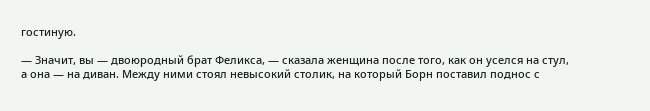гостиную.

— Значит, вы — двоюродный брат Феликса, — сказала женщина после того, как он уселся на стул, а она — на диван. Между ними стоял невысокий столик, на который Борн поставил поднос с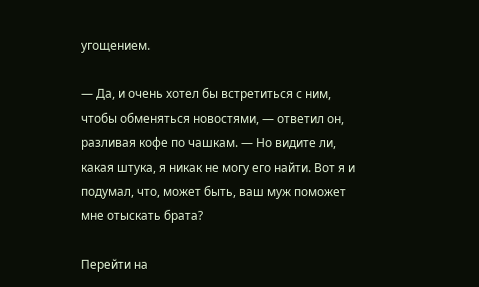угощением.

— Да, и очень хотел бы встретиться с ним, чтобы обменяться новостями, — ответил он, разливая кофе по чашкам. — Но видите ли, какая штука, я никак не могу его найти. Вот я и подумал, что, может быть, ваш муж поможет мне отыскать брата?

Перейти на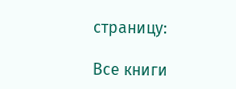страницу:

Все книги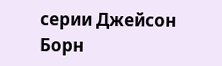серии Джейсон Борн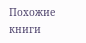Похожие книги